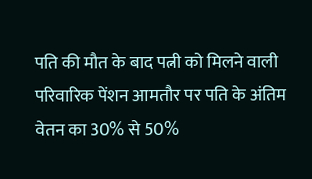पति की मौत के बाद पत्नी को मिलने वाली परिवारिक पेंशन आमतौर पर पति के अंतिम वेतन का 30% से 50%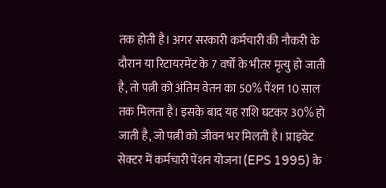तक होती है। अगर सरकारी कर्मचारी की नौकरी के दौरान या रिटायरमेंट के 7 वर्षों के भीतर मृत्यु हो जाती है, तो पत्नी को अंतिम वेतन का 50% पेंशन 10 साल तक मिलता है। इसके बाद यह राशि घटकर 30% हो जाती है, जो पत्नी को जीवन भर मिलती है। प्राइवेट सेक्टर में कर्मचारी पेंशन योजना (EPS 1995) के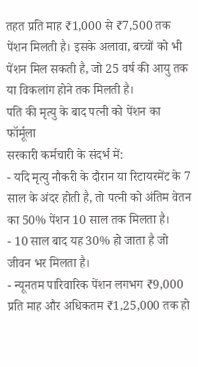तहत प्रति माह ₹1,000 से ₹7,500 तक पेंशन मिलती है। इसके अलावा, बच्चों को भी पेंशन मिल सकती है, जो 25 वर्ष की आयु तक या विकलांग होने तक मिलती है।
पति की मृत्यु के बाद पत्नी को पेंशन का फॉर्मूला
सरकारी कर्मचारी के संदर्भ में:
- यदि मृत्यु नौकरी के दौरान या रिटायरमेंट के 7 साल के अंदर होती है, तो पत्नी को अंतिम वेतन का 50% पेंशन 10 साल तक मिलता है।
- 10 साल बाद यह 30% हो जाता है जो जीवन भर मिलता है।
- न्यूनतम पारिवारिक पेंशन लगभग ₹9,000 प्रति माह और अधिकतम ₹1,25,000 तक हो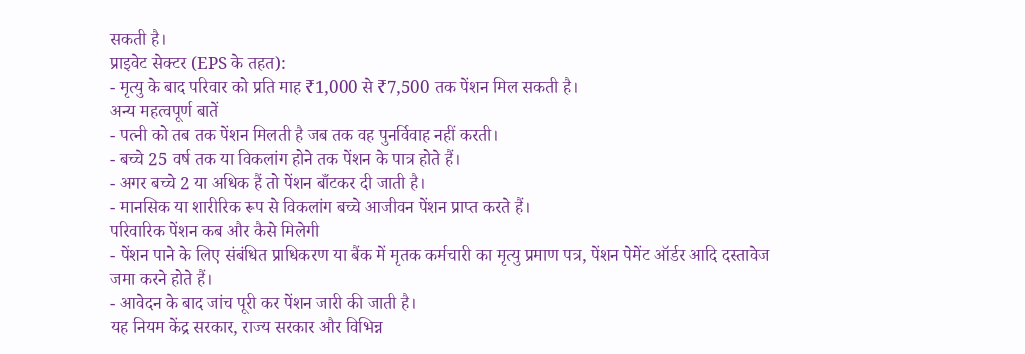सकती है।
प्राइवेट सेक्टर (EPS के तहत):
- मृत्यु के बाद परिवार को प्रति माह ₹1,000 से ₹7,500 तक पेंशन मिल सकती है।
अन्य महत्वपूर्ण बातें
- पत्नी को तब तक पेंशन मिलती है जब तक वह पुनर्विवाह नहीं करती।
- बच्चे 25 वर्ष तक या विकलांग होने तक पेंशन के पात्र होते हैं।
- अगर बच्चे 2 या अधिक हैं तो पेंशन बाँटकर दी जाती है।
- मानसिक या शारीरिक रूप से विकलांग बच्चे आजीवन पेंशन प्राप्त करते हैं।
परिवारिक पेंशन कब और कैसे मिलेगी
- पेंशन पाने के लिए संबंधित प्राधिकरण या बैंक में मृतक कर्मचारी का मृत्यु प्रमाण पत्र, पेंशन पेमेंट ऑर्डर आदि दस्तावेज जमा करने होते हैं।
- आवेदन के बाद जांच पूरी कर पेंशन जारी की जाती है।
यह नियम केंद्र सरकार, राज्य सरकार और विभिन्न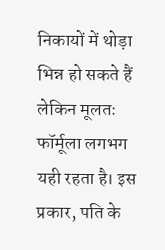निकायों में थोड़ा भिन्न हो सकते हैं लेकिन मूलतः फॉर्मूला लगभग यही रहता है। इस प्रकार, पति के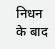निधन के बाद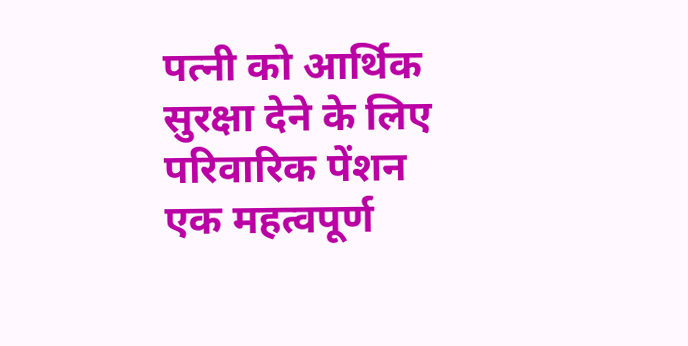पत्नी को आर्थिक सुरक्षा देने के लिए परिवारिक पेंशन एक महत्वपूर्ण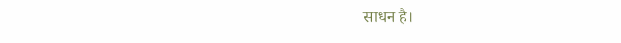साधन है।